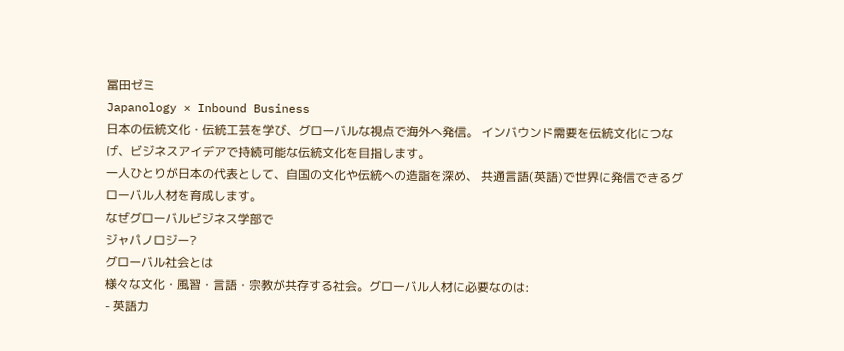冨田ゼミ
Japanology × Inbound Business
日本の伝統文化・伝統工芸を学び、グローバルな視点で海外へ発信。 インバウンド需要を伝統文化につなげ、ビジネスアイデアで持続可能な伝統文化を目指します。
一人ひとりが日本の代表として、自国の文化や伝統への造詣を深め、 共通言語(英語)で世界に発信できるグローバル人材を育成します。
なぜグローバルビジネス学部で
ジャパノロジー?
グローバル社会とは
様々な文化・風習・言語・宗教が共存する社会。グローバル人材に必要なのは:
- 英語力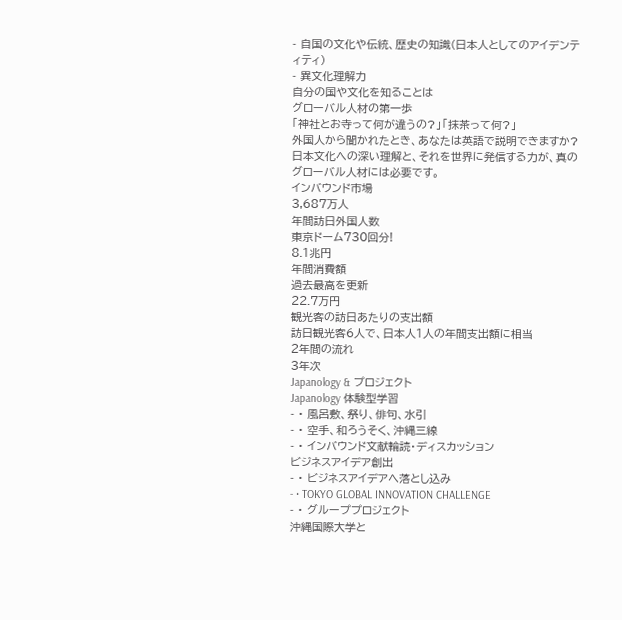- 自国の文化や伝統、歴史の知識(日本人としてのアイデンティティ)
- 異文化理解力
自分の国や文化を知ることは
グローバル人材の第一歩
「神社とお寺って何が違うの?」「抹茶って何?」
外国人から聞かれたとき、あなたは英語で説明できますか?
日本文化への深い理解と、それを世界に発信する力が、真のグローバル人材には必要です。
インバウンド市場
3,687万人
年間訪日外国人数
東京ドーム730回分!
8.1兆円
年間消費額
過去最高を更新
22.7万円
観光客の訪日あたりの支出額
訪日観光客6人で、日本人1人の年間支出額に相当
2年間の流れ
3年次
Japanology & プロジェクト
Japanology 体験型学習
- • 風呂敷、祭り、俳句、水引
- • 空手、和ろうそく、沖縄三線
- • インバウンド文献輪読・ディスカッション
ビジネスアイデア創出
- • ビジネスアイデアへ落とし込み
- • TOKYO GLOBAL INNOVATION CHALLENGE
- • グループプロジェクト
沖縄国際大学と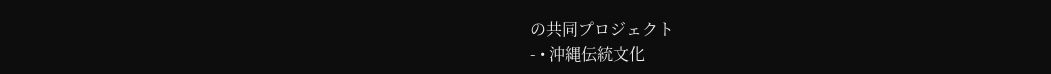の共同プロジェクト
- • 沖縄伝統文化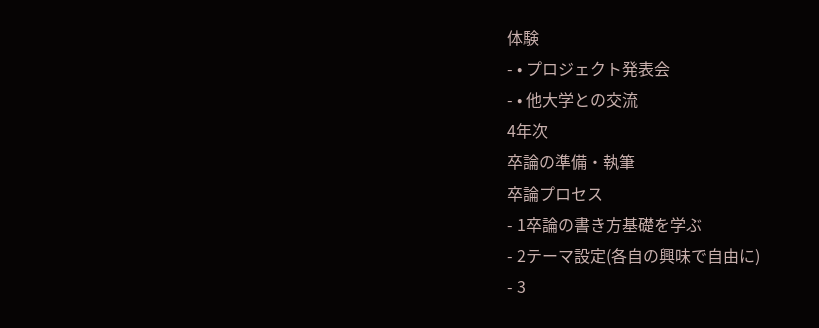体験
- • プロジェクト発表会
- • 他大学との交流
4年次
卒論の準備・執筆
卒論プロセス
- 1卒論の書き方基礎を学ぶ
- 2テーマ設定(各自の興味で自由に)
- 3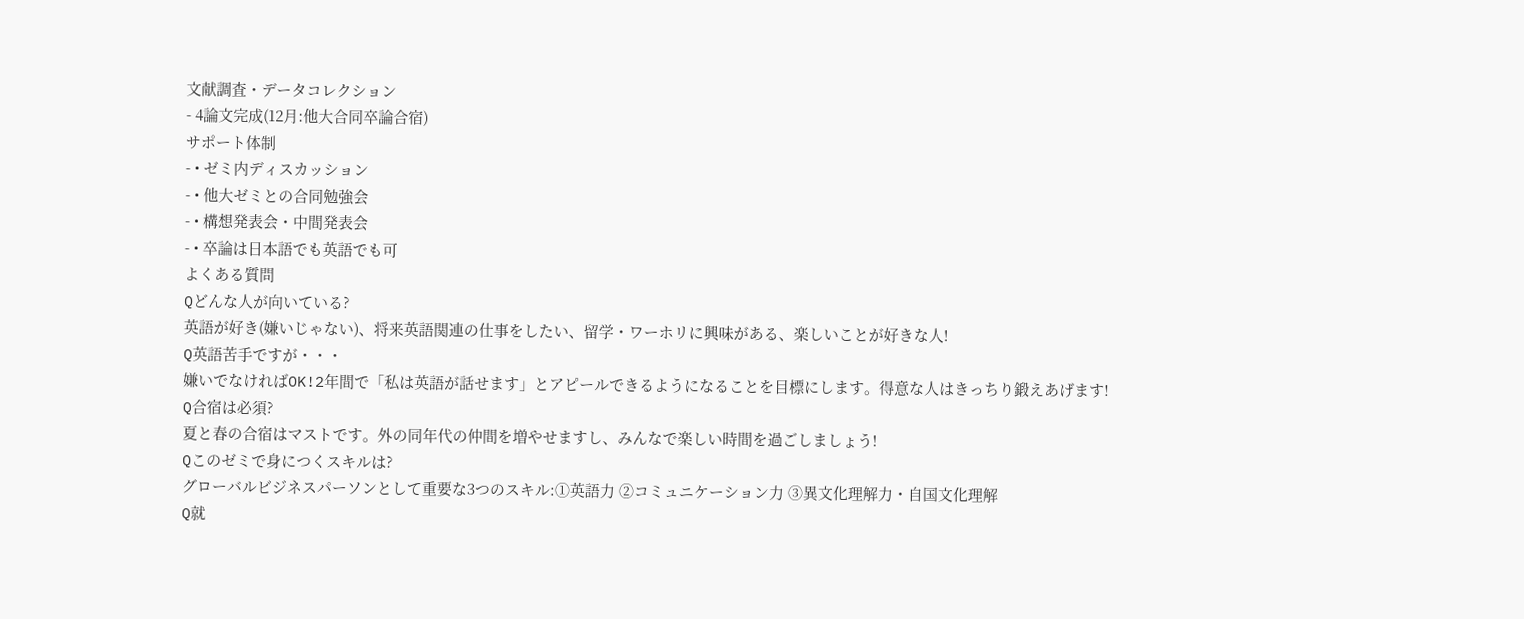文献調査・データコレクション
- 4論文完成(12月:他大合同卒論合宿)
サポート体制
- • ゼミ内ディスカッション
- • 他大ゼミとの合同勉強会
- • 構想発表会・中間発表会
- • 卒論は日本語でも英語でも可
よくある質問
Qどんな人が向いている?
英語が好き(嫌いじゃない)、将来英語関連の仕事をしたい、留学・ワーホリに興味がある、楽しいことが好きな人!
Q英語苦手ですが・・・
嫌いでなければOK!2年間で「私は英語が話せます」とアピールできるようになることを目標にします。得意な人はきっちり鍛えあげます!
Q合宿は必須?
夏と春の合宿はマストです。外の同年代の仲間を増やせますし、みんなで楽しい時間を過ごしましょう!
Qこのゼミで身につくスキルは?
グローバルビジネスパーソンとして重要な3つのスキル:①英語力 ②コミュニケーション力 ③異文化理解力・自国文化理解
Q就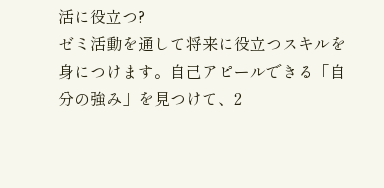活に役立つ?
ゼミ活動を通して将来に役立つスキルを身につけます。自己アピールできる「自分の強み」を見つけて、2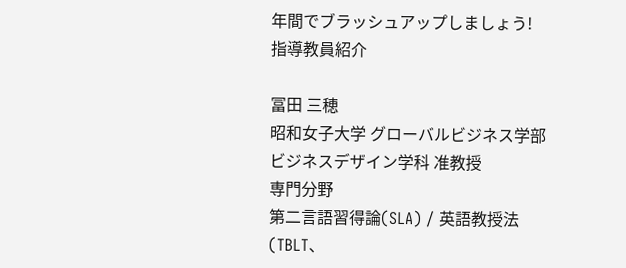年間でブラッシュアップしましょう!
指導教員紹介

冨田 三穂
昭和女子大学 グローバルビジネス学部
ビジネスデザイン学科 准教授
専門分野
第二言語習得論(SLA) / 英語教授法(TBLT、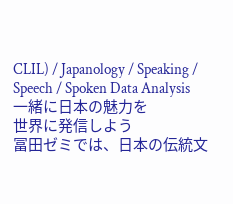CLIL) / Japanology / Speaking / Speech / Spoken Data Analysis
一緒に日本の魅力を
世界に発信しよう
冨田ゼミでは、日本の伝統文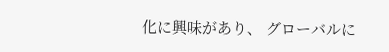化に興味があり、 グローバルに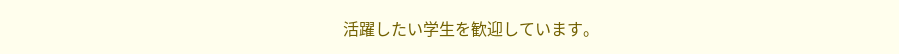活躍したい学生を歓迎しています。